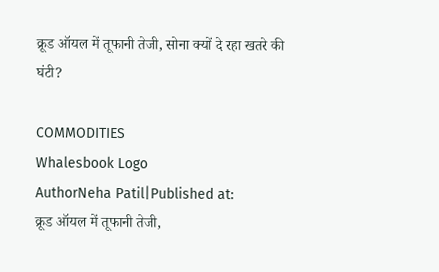क्रूड ऑयल में तूफानी तेजी, सोना क्यों दे रहा खतरे की घंटी?

COMMODITIES
Whalesbook Logo
AuthorNeha Patil|Published at:
क्रूड ऑयल में तूफानी तेजी,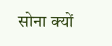सोना क्यों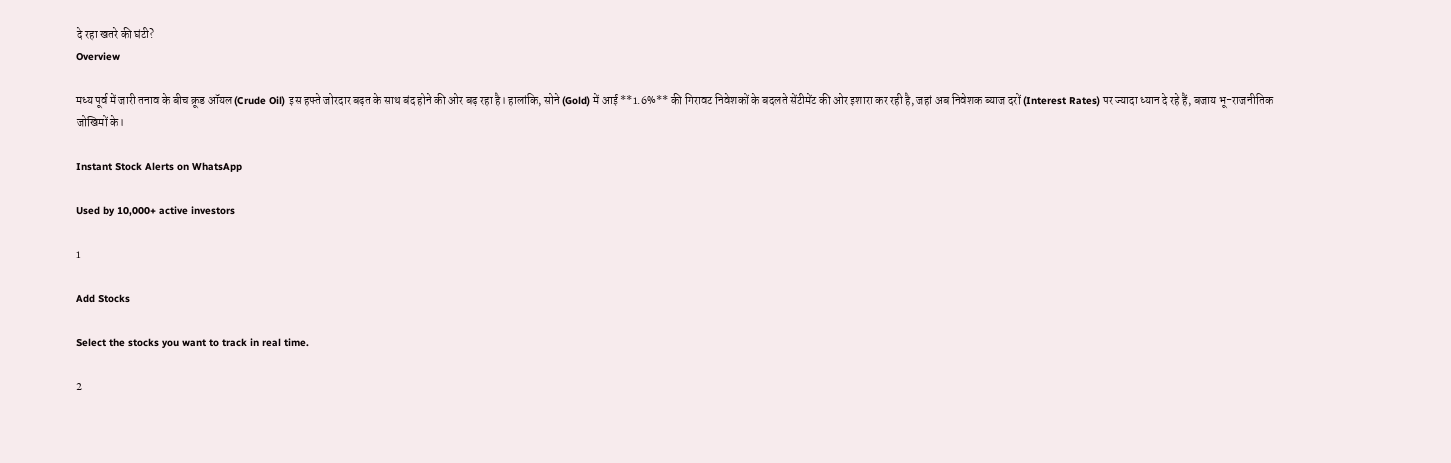दे रहा खतरे की घंटी?
Overview

मध्य पूर्व में जारी तनाव के बीच क्रूड ऑयल (Crude Oil) इस हफ्ते जोरदार बढ़त के साथ बंद होने की ओर बढ़ रहा है। हालांकि, सोने (Gold) में आई **1.6%** की गिरावट निवेशकों के बदलते सेंटीमेंट की ओर इशारा कर रही है, जहां अब निवेशक ब्याज दरों (Interest Rates) पर ज्यादा ध्यान दे रहे हैं, बजाय भू-राजनीतिक जोखिमों के।

Instant Stock Alerts on WhatsApp

Used by 10,000+ active investors

1

Add Stocks

Select the stocks you want to track in real time.

2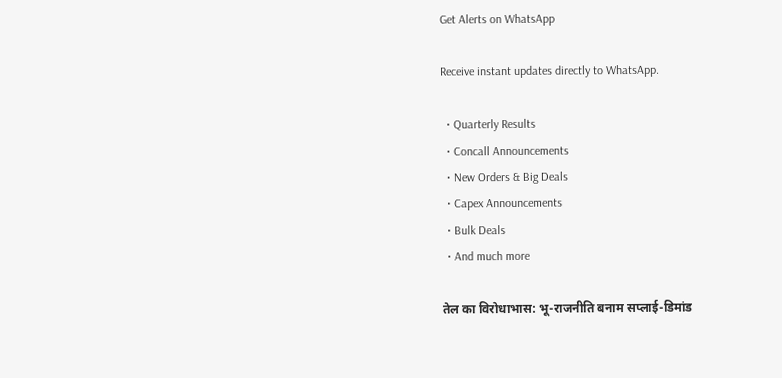Get Alerts on WhatsApp

Receive instant updates directly to WhatsApp.

  • Quarterly Results
  • Concall Announcements
  • New Orders & Big Deals
  • Capex Announcements
  • Bulk Deals
  • And much more

तेल का विरोधाभास: भू-राजनीति बनाम सप्लाई-डिमांड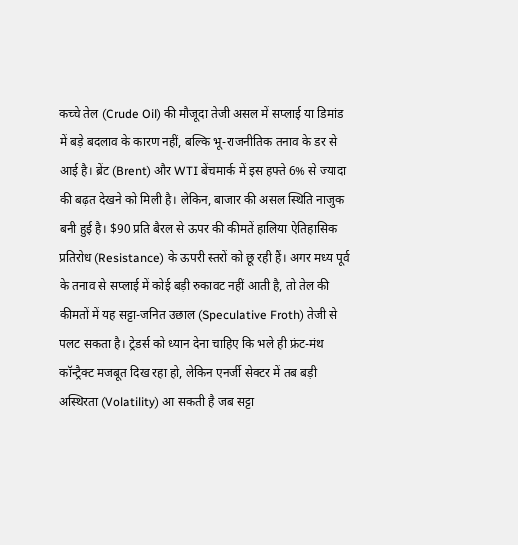कच्चे तेल (Crude Oil) की मौजूदा तेजी असल में सप्लाई या डिमांड में बड़े बदलाव के कारण नहीं, बल्कि भू-राजनीतिक तनाव के डर से आई है। ब्रेंट (Brent) और WTI बेंचमार्क में इस हफ्ते 6% से ज्यादा की बढ़त देखने को मिली है। लेकिन, बाजार की असल स्थिति नाजुक बनी हुई है। $90 प्रति बैरल से ऊपर की कीमतें हालिया ऐतिहासिक प्रतिरोध (Resistance) के ऊपरी स्तरों को छू रही हैं। अगर मध्य पूर्व के तनाव से सप्लाई में कोई बड़ी रुकावट नहीं आती है, तो तेल की कीमतों में यह सट्टा-जनित उछाल (Speculative Froth) तेजी से पलट सकता है। ट्रेडर्स को ध्यान देना चाहिए कि भले ही फ्रंट-मंथ कॉन्ट्रैक्ट मजबूत दिख रहा हो, लेकिन एनर्जी सेक्टर में तब बड़ी अस्थिरता (Volatility) आ सकती है जब सट्टा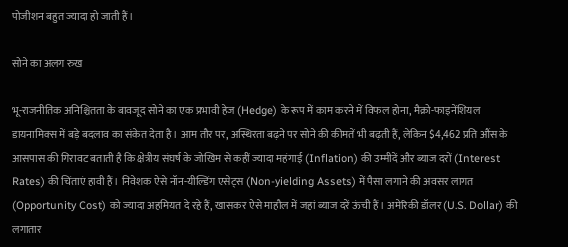पोजीशन बहुत ज्यादा हो जाती हैं।

सोने का अलग रुख

भू-राजनीतिक अनिश्चितता के बावजूद सोने का एक प्रभावी हेज (Hedge) के रूप में काम करने में विफल होना, मैक्रो-फाइनेंशियल डायनामिक्स में बड़े बदलाव का संकेत देता है। आम तौर पर, अस्थिरता बढ़ने पर सोने की कीमतें भी बढ़ती हैं, लेकिन $4,462 प्रति औंस के आसपास की गिरावट बताती है कि क्षेत्रीय संघर्ष के जोखिम से कहीं ज्यादा महंगाई (Inflation) की उम्मीदें और ब्याज दरों (Interest Rates) की चिंताएं हावी हैं। निवेशक ऐसे नॉन-यील्डिंग एसेट्स (Non-yielding Assets) में पैसा लगाने की अवसर लागत (Opportunity Cost) को ज्यादा अहमियत दे रहे हैं, खासकर ऐसे माहौल में जहां ब्याज दरें ऊंची हैं। अमेरिकी डॉलर (U.S. Dollar) की लगातार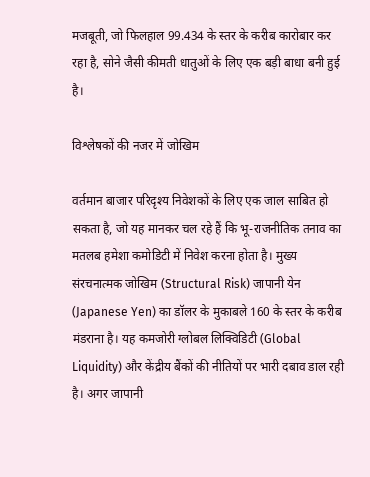मजबूती, जो फिलहाल 99.434 के स्तर के करीब कारोबार कर रहा है, सोने जैसी कीमती धातुओं के लिए एक बड़ी बाधा बनी हुई है।

विश्लेषकों की नजर में जोखिम

वर्तमान बाजार परिदृश्य निवेशकों के लिए एक जाल साबित हो सकता है, जो यह मानकर चल रहे हैं कि भू-राजनीतिक तनाव का मतलब हमेशा कमोडिटी में निवेश करना होता है। मुख्य संरचनात्मक जोखिम (Structural Risk) जापानी येन (Japanese Yen) का डॉलर के मुकाबले 160 के स्तर के करीब मंडराना है। यह कमजोरी ग्लोबल लिक्विडिटी (Global Liquidity) और केंद्रीय बैंकों की नीतियों पर भारी दबाव डाल रही है। अगर जापानी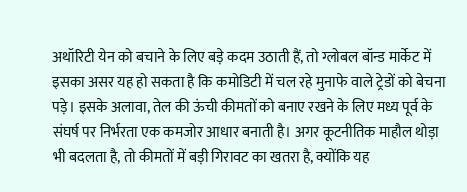अथॉरिटी येन को बचाने के लिए बड़े कदम उठाती हैं, तो ग्लोबल बॉन्ड मार्केट में इसका असर यह हो सकता है कि कमोडिटी में चल रहे मुनाफे वाले ट्रेडों को बेचना पड़े। इसके अलावा, तेल की ऊंची कीमतों को बनाए रखने के लिए मध्य पूर्व के संघर्ष पर निर्भरता एक कमजोर आधार बनाती है। अगर कूटनीतिक माहौल थोड़ा भी बदलता है, तो कीमतों में बड़ी गिरावट का खतरा है, क्योंकि यह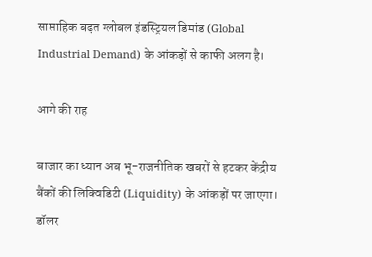साप्ताहिक बढ़त ग्लोबल इंडस्ट्रियल डिमांड (Global Industrial Demand) के आंकड़ों से काफी अलग है।

आगे की राह

बाजार का ध्यान अब भू-राजनीतिक खबरों से हटकर केंद्रीय बैंकों की लिक्विडिटी (Liquidity) के आंकड़ों पर जाएगा। डॉलर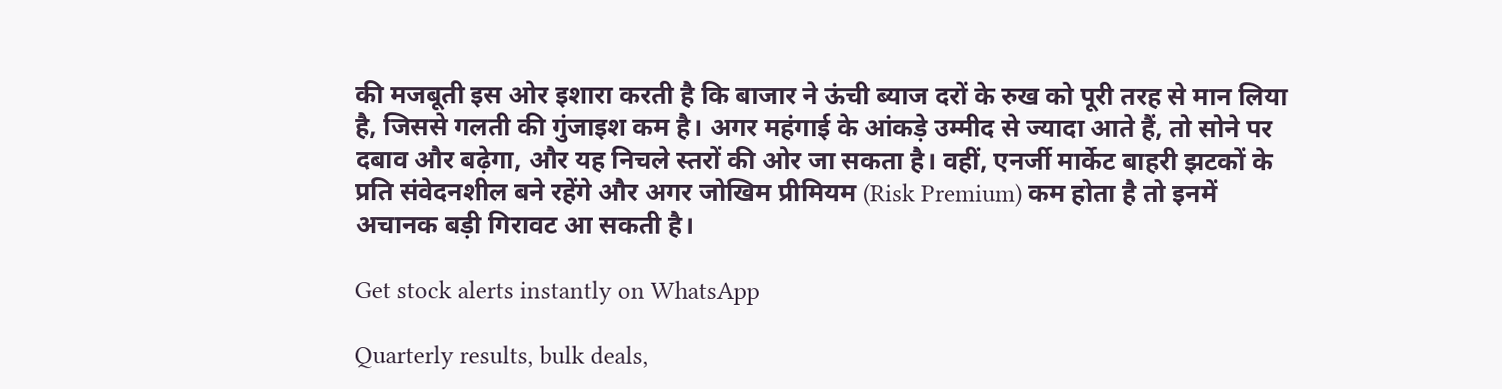की मजबूती इस ओर इशारा करती है कि बाजार ने ऊंची ब्याज दरों के रुख को पूरी तरह से मान लिया है, जिससे गलती की गुंजाइश कम है। अगर महंगाई के आंकड़े उम्मीद से ज्यादा आते हैं, तो सोने पर दबाव और बढ़ेगा, और यह निचले स्तरों की ओर जा सकता है। वहीं, एनर्जी मार्केट बाहरी झटकों के प्रति संवेदनशील बने रहेंगे और अगर जोखिम प्रीमियम (Risk Premium) कम होता है तो इनमें अचानक बड़ी गिरावट आ सकती है।

Get stock alerts instantly on WhatsApp

Quarterly results, bulk deals,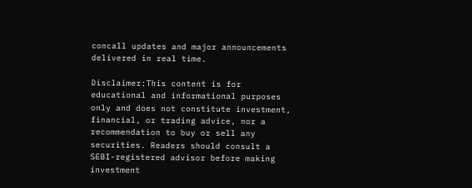concall updates and major announcements delivered in real time.

Disclaimer:This content is for educational and informational purposes only and does not constitute investment, financial, or trading advice, nor a recommendation to buy or sell any securities. Readers should consult a SEBI-registered advisor before making investment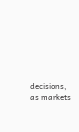decisions, as markets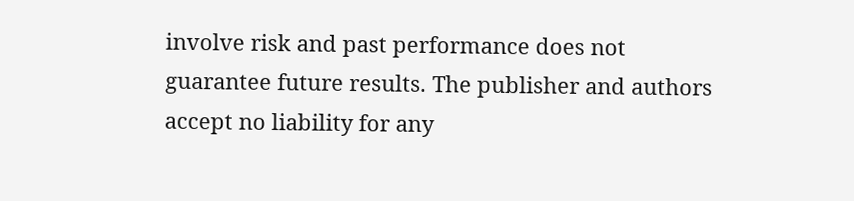involve risk and past performance does not guarantee future results. The publisher and authors accept no liability for any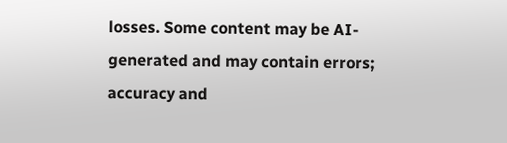losses. Some content may be AI-generated and may contain errors; accuracy and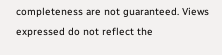completeness are not guaranteed. Views expressed do not reflect the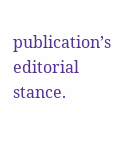publication’s editorial stance.